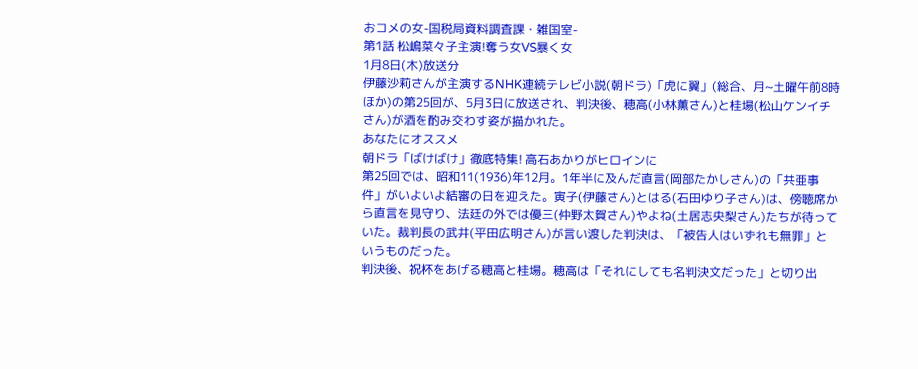おコメの女-国税局資料調査課・雑国室-
第1話 松嶋菜々子主演!奪う女VS暴く女
1月8日(木)放送分
伊藤沙莉さんが主演するNHK連続テレビ小説(朝ドラ)「虎に翼」(総合、月~土曜午前8時ほか)の第25回が、5月3日に放送され、判決後、穂高(小林薫さん)と桂場(松山ケンイチさん)が酒を酌み交わす姿が描かれた。
あなたにオススメ
朝ドラ「ばけばけ」徹底特集! 高石あかりがヒロインに
第25回では、昭和11(1936)年12月。1年半に及んだ直言(岡部たかしさん)の「共亜事件」がいよいよ結審の日を迎えた。寅子(伊藤さん)とはる(石田ゆり子さん)は、傍聴席から直言を見守り、法廷の外では優三(仲野太賀さん)やよね(土居志央梨さん)たちが待っていた。裁判長の武井(平田広明さん)が言い渡した判決は、「被告人はいずれも無罪」というものだった。
判決後、祝杯をあげる穂高と桂場。穂高は「それにしても名判決文だった」と切り出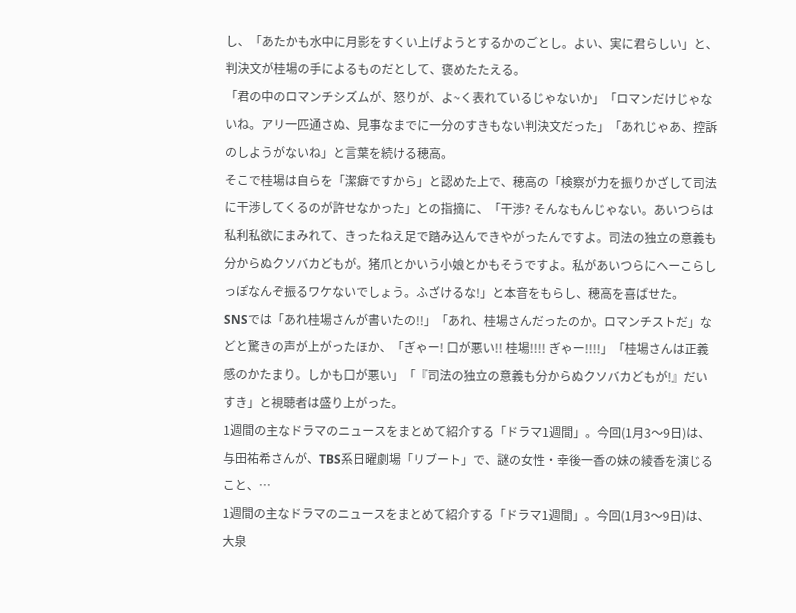し、「あたかも水中に月影をすくい上げようとするかのごとし。よい、実に君らしい」と、判決文が桂場の手によるものだとして、褒めたたえる。
「君の中のロマンチシズムが、怒りが、よ~く表れているじゃないか」「ロマンだけじゃないね。アリ一匹通さぬ、見事なまでに一分のすきもない判決文だった」「あれじゃあ、控訴のしようがないね」と言葉を続ける穂高。
そこで桂場は自らを「潔癖ですから」と認めた上で、穂高の「検察が力を振りかざして司法に干渉してくるのが許せなかった」との指摘に、「干渉? そんなもんじゃない。あいつらは私利私欲にまみれて、きったねえ足で踏み込んできやがったんですよ。司法の独立の意義も分からぬクソバカどもが。猪爪とかいう小娘とかもそうですよ。私があいつらにへーこらしっぽなんぞ振るワケないでしょう。ふざけるな!」と本音をもらし、穂高を喜ばせた。
SNSでは「あれ桂場さんが書いたの!!」「あれ、桂場さんだったのか。ロマンチストだ」などと驚きの声が上がったほか、「ぎゃー! 口が悪い!! 桂場!!!! ぎゃー!!!!」「桂場さんは正義感のかたまり。しかも口が悪い」「『司法の独立の意義も分からぬクソバカどもが!』だいすき」と視聴者は盛り上がった。
1週間の主なドラマのニュースをまとめて紹介する「ドラマ1週間」。今回(1月3〜9日)は、与田祐希さんが、TBS系日曜劇場「リブート」で、謎の女性・幸後一香の妹の綾香を演じること、…
1週間の主なドラマのニュースをまとめて紹介する「ドラマ1週間」。今回(1月3〜9日)は、大泉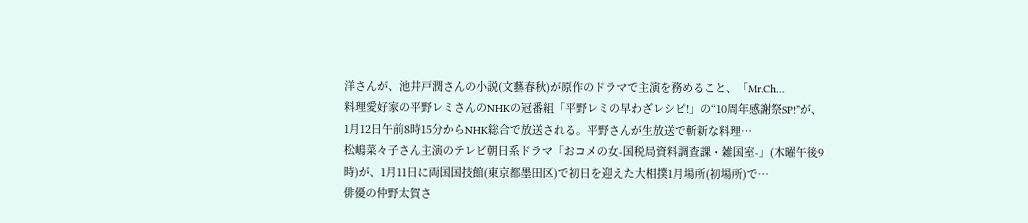洋さんが、池井戸潤さんの小説(文藝春秋)が原作のドラマで主演を務めること、「Mr.Ch…
料理愛好家の平野レミさんのNHKの冠番組「平野レミの早わざレシピ!」の“10周年感謝祭SP!”が、1月12日午前8時15分からNHK総合で放送される。平野さんが生放送で斬新な料理…
松嶋菜々子さん主演のテレビ朝日系ドラマ「おコメの女-国税局資料調査課・雑国室-」(木曜午後9時)が、1月11日に両国国技館(東京都墨田区)で初日を迎えた大相撲1月場所(初場所)で…
俳優の仲野太賀さ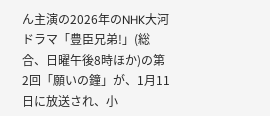ん主演の2026年のNHK大河ドラマ「豊臣兄弟!」(総合、日曜午後8時ほか)の第2回「願いの鐘」が、1月11日に放送され、小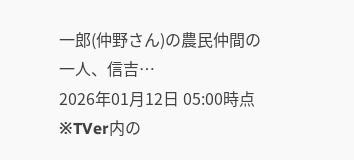一郎(仲野さん)の農民仲間の一人、信吉…
2026年01月12日 05:00時点
※TVer内の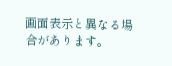画面表示と異なる場合があります。